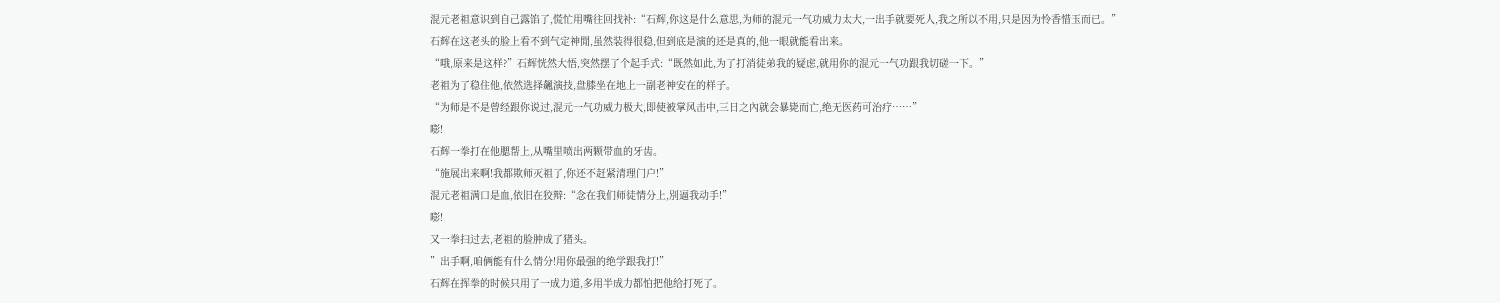混元老祖意识到自己露馅了,慌忙用嘴往回找补:“石辉,你这是什么意思,为师的混元一气功威力太大,一出手就要死人,我之所以不用,只是因为怜香惜玉而已。”
石辉在这老头的脸上看不到气定神閒,虽然装得很稳,但到底是演的还是真的,他一眼就能看出来。
“哦,原来是这样?”石辉恍然大悟,突然摆了个起手式:“既然如此,为了打消徒弟我的疑虑,就用你的混元一气功跟我切磋一下。”
老祖为了稳住他,依然选择飆演技,盘膝坐在地上一副老神安在的样子。
“为师是不是曾经跟你说过,混元一气功威力极大,即使被掌风击中,三日之內就会暴毙而亡,绝无医药可治疗……”
嘭!
石辉一拳打在他腮帮上,从嘴里喷出两颗带血的牙齿。
“施展出来啊!我都欺师灭祖了,你还不赶紧清理门户!”
混元老祖满口是血,依旧在狡辩:“念在我们师徒情分上,別逼我动手!”
嘭!
又一拳扫过去,老祖的脸肿成了猪头。
”出手啊,咱俩能有什么情分!用你最强的绝学跟我打!”
石辉在挥拳的时候只用了一成力道,多用半成力都怕把他给打死了。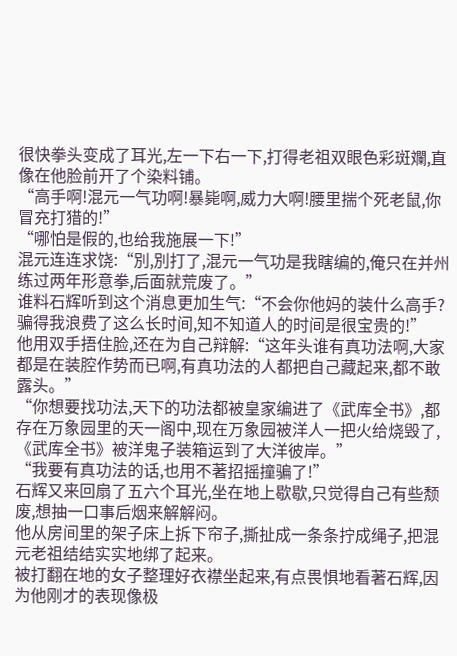很快拳头变成了耳光,左一下右一下,打得老祖双眼色彩斑斕,直像在他脸前开了个染料铺。
“高手啊!混元一气功啊!暴毙啊,威力大啊!腰里揣个死老鼠,你冒充打猎的!”
“哪怕是假的,也给我施展一下!”
混元连连求饶:“別,別打了,混元一气功是我瞎编的,俺只在并州练过两年形意拳,后面就荒废了。”
谁料石辉听到这个消息更加生气:“不会你他妈的装什么高手?骗得我浪费了这么长时间,知不知道人的时间是很宝贵的!”
他用双手捂住脸,还在为自己辩解:“这年头谁有真功法啊,大家都是在装腔作势而已啊,有真功法的人都把自己藏起来,都不敢露头。”
“你想要找功法,天下的功法都被皇家编进了《武库全书》,都存在万象园里的天一阁中,现在万象园被洋人一把火给烧毁了,《武库全书》被洋鬼子装箱运到了大洋彼岸。”
“我要有真功法的话,也用不著招摇撞骗了!”
石辉又来回扇了五六个耳光,坐在地上歇歇,只觉得自己有些颓废,想抽一口事后烟来解解闷。
他从房间里的架子床上拆下帘子,撕扯成一条条拧成绳子,把混元老祖结结实实地绑了起来。
被打翻在地的女子整理好衣襟坐起来,有点畏惧地看著石辉,因为他刚才的表现像极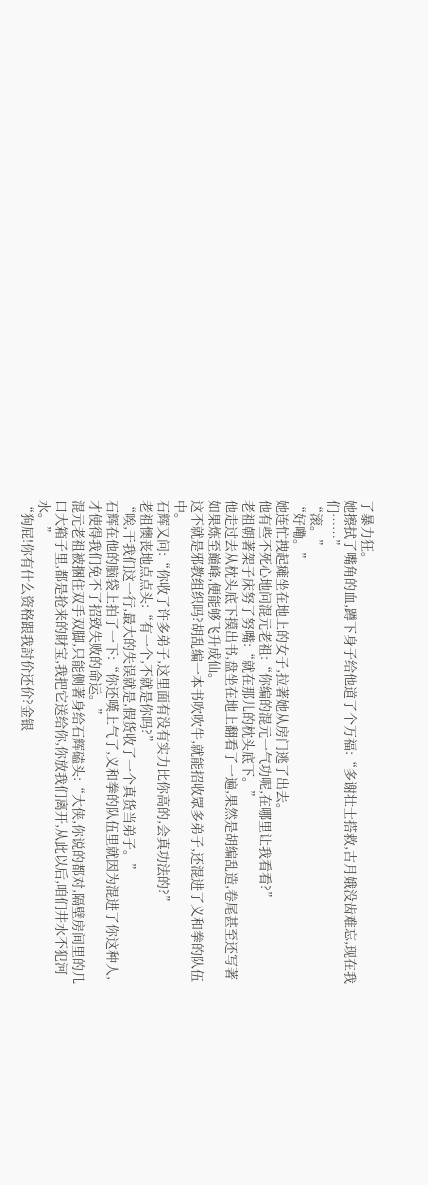了暴力狂。
她擦拭了嘴角的血,蹲下身子给他道了个万福:“多谢壮士搭救,古月娥没齿难忘,现在我们……”
“滚。”
“好嘞。”
她连忙拽起瘫坐在地上的女子,拉著她从房门逃了出去。
他有些不死心地问混元老祖:“你编的混元一气功呢,在哪里让我看看?”
老祖朝著架子床努了努嘴:“就在那儿的枕头底下。”
他走过去从枕头底下摸出书,盘坐在地上翻看了一遍,果然是胡编乱造,卷尾甚至还写著如果炼至巔峰,便能够飞升成仙。
这不就是邪教组织吗?胡乱编一本书吹吹牛,就能招收眾多弟子,还混进了义和拳的队伍中。
石辉又问:“你收了许多弟子,这里面有没有实力比你高的,会真功法的?”
老祖懊丧地点点头:“有一个,不就是你吗?”
“唉,干我们这一行,最大的失误就是,假货收了一个真货当弟子。”
石辉在他的脑袋上拍了一下:“你还嘆上气了,义和拳的队伍里就因为混进了你这种人,才使得我们免不了招致失败的命运。”
混元老祖被捆住双手双脚,只能侧著身给石辉磕头:“大侠,你说的都对,隔壁房间里的几口大箱子里,都是抢来的財宝,我把它送给你,你放我们离开,从此以后,咱们井水不犯河水。”
“狗屁!你有什么资格跟我討价还价?金银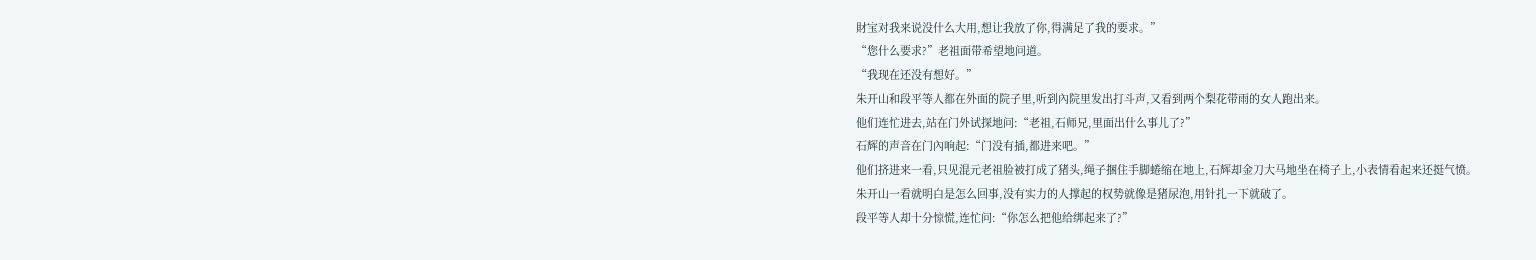財宝对我来说没什么大用,想让我放了你,得满足了我的要求。”
“您什么要求?”老祖面带希望地问道。
“我现在还没有想好。”
朱开山和段平等人都在外面的院子里,听到內院里发出打斗声,又看到两个梨花带雨的女人跑出来。
他们连忙进去,站在门外试探地问:“老祖,石师兄,里面出什么事儿了?”
石辉的声音在门內响起:“门没有插,都进来吧。”
他们挤进来一看,只见混元老祖脸被打成了猪头,绳子捆住手脚蜷缩在地上,石辉却金刀大马地坐在椅子上,小表情看起来还挺气愤。
朱开山一看就明白是怎么回事,没有实力的人撑起的权势就像是猪尿泡,用针扎一下就破了。
段平等人却十分惊慌,连忙问:“你怎么把他给绑起来了?”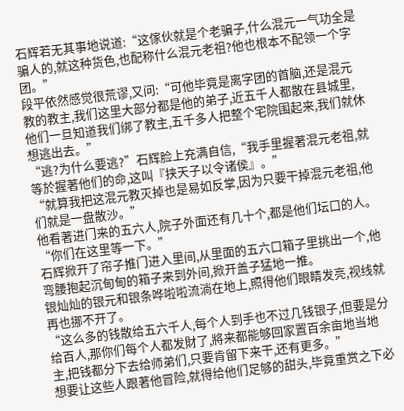石辉若无其事地说道:“这傢伙就是个老骗子,什么混元一气功全是骗人的,就这种货色,也配称什么混元老祖?他也根本不配领一个字团。”
段平依然感觉很荒谬,又问:“可他毕竟是离字团的首脑,还是混元教的教主,我们这里大部分都是他的弟子,近五千人都散在县城里,他们一旦知道我们绑了教主,五千多人把整个宅院围起来,我们就休想逃出去。”
“逃?为什么要逃?”石辉脸上充满自信,“我手里握著混元老祖,就等於握著他们的命,这叫『挟天子以令诸侯』。”
“就算我把这混元教灭掉也是易如反掌,因为只要干掉混元老祖,他们就是一盘散沙。”
他看著进门来的五六人,院子外面还有几十个,都是他们坛口的人。
“你们在这里等一下。”
石辉掀开了帘子推门进入里间,从里面的五六口箱子里挑出一个,他弯腰抱起沉甸甸的箱子来到外间,掀开盖子猛地一推。
银灿灿的银元和银条哗啦啦流淌在地上,照得他们眼睛发亮,视线就再也挪不开了。
“这么多的钱散给五六千人,每个人到手也不过几钱银子,但要是分给百人,那你们每个人都发財了,將来都能够回家置百余亩地当地主,把钱都分下去给师弟们,只要肯留下来干,还有更多。”
想要让这些人跟著他冒险,就得给他们足够的甜头,毕竟重赏之下必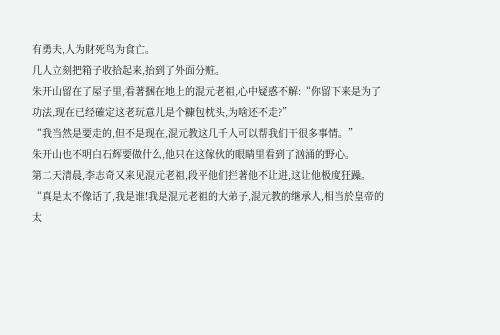有勇夫,人为財死鸟为食亡。
几人立刻把箱子收拾起来,抬到了外面分赃。
朱开山留在了屋子里,看著捆在地上的混元老祖,心中疑惑不解:“你留下来是为了功法,现在已经確定这老玩意儿是个糠包枕头,为啥还不走?”
“我当然是要走的,但不是现在,混元教这几千人可以帮我们干很多事情。”
朱开山也不明白石辉要做什么,他只在这傢伙的眼睛里看到了汹涌的野心。
第二天清晨,李志奇又来见混元老祖,段平他们拦著他不让进,这让他极度狂躁。
“真是太不像话了,我是谁!我是混元老祖的大弟子,混元教的继承人,相当於皇帝的太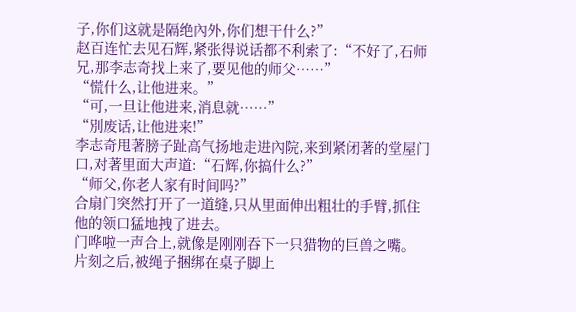子,你们这就是隔绝內外,你们想干什么?”
赵百连忙去见石辉,紧张得说话都不利索了:“不好了,石师兄,那李志奇找上来了,要见他的师父……”
“慌什么,让他进来。”
“可,一旦让他进来,消息就……”
“別废话,让他进来!”
李志奇甩著膀子趾高气扬地走进內院,来到紧闭著的堂屋门口,对著里面大声道:“石辉,你搞什么?”
“师父,你老人家有时间吗?”
合扇门突然打开了一道缝,只从里面伸出粗壮的手臂,抓住他的领口猛地拽了进去。
门哗啦一声合上,就像是刚刚吞下一只猎物的巨兽之嘴。
片刻之后,被绳子捆绑在桌子脚上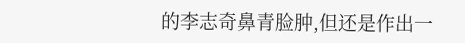的李志奇鼻青脸肿,但还是作出一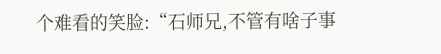个难看的笑脸:“石师兄,不管有啥子事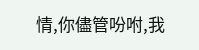情,你儘管吩咐,我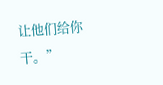让他们给你干。”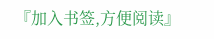『加入书签,方便阅读』